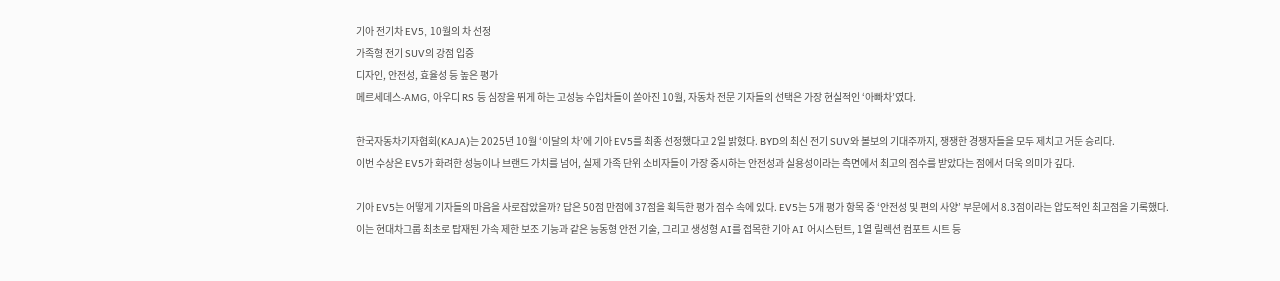기아 전기차 EV5, 10월의 차 선정
가족형 전기 SUV의 강점 입증
디자인, 안전성, 효율성 등 높은 평가
메르세데스-AMG, 아우디 RS 등 심장을 뛰게 하는 고성능 수입차들이 쏟아진 10월, 자동차 전문 기자들의 선택은 가장 현실적인 ‘아빠차’였다.

한국자동차기자협회(KAJA)는 2025년 10월 ‘이달의 차’에 기아 EV5를 최종 선정했다고 2일 밝혔다. BYD의 최신 전기 SUV와 볼보의 기대주까지, 쟁쟁한 경쟁자들을 모두 제치고 거둔 승리다.
이번 수상은 EV5가 화려한 성능이나 브랜드 가치를 넘어, 실제 가족 단위 소비자들이 가장 중시하는 안전성과 실용성이라는 측면에서 최고의 점수를 받았다는 점에서 더욱 의미가 깊다.

기아 EV5는 어떻게 기자들의 마음을 사로잡았을까? 답은 50점 만점에 37점을 획득한 평가 점수 속에 있다. EV5는 5개 평가 항목 중 ‘안전성 및 편의 사양’ 부문에서 8.3점이라는 압도적인 최고점을 기록했다.
이는 현대차그룹 최초로 탑재된 가속 제한 보조 기능과 같은 능동형 안전 기술, 그리고 생성형 AI를 접목한 기아 AI 어시스턴트, 1열 릴렉션 컴포트 시트 등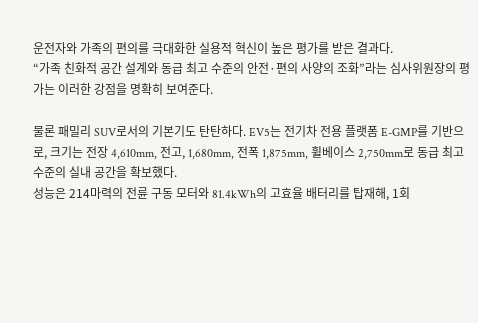운전자와 가족의 편의를 극대화한 실용적 혁신이 높은 평가를 받은 결과다.
“가족 친화적 공간 설계와 동급 최고 수준의 안전·편의 사양의 조화”라는 심사위원장의 평가는 이러한 강점을 명확히 보여준다.

물론 패밀리 SUV로서의 기본기도 탄탄하다. EV5는 전기차 전용 플랫폼 E-GMP를 기반으로, 크기는 전장 4,610mm, 전고, 1,680mm, 전폭 1,875mm, 휠베이스 2,750mm로 동급 최고 수준의 실내 공간을 확보했다.
성능은 214마력의 전륜 구동 모터와 81.4kWh의 고효율 배터리를 탑재해, 1회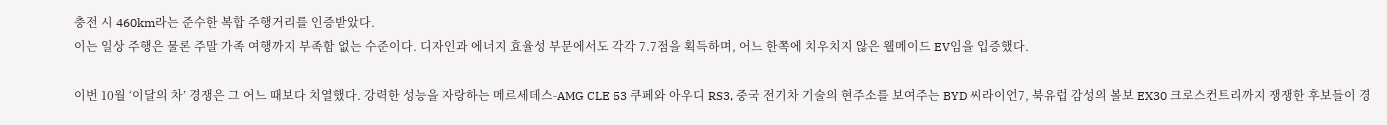충전 시 460km라는 준수한 복합 주행거리를 인증받았다.
이는 일상 주행은 물론 주말 가족 여행까지 부족함 없는 수준이다. 디자인과 에너지 효율성 부문에서도 각각 7.7점을 획득하며, 어느 한쪽에 치우치지 않은 웰메이드 EV임을 입증했다.

이번 10월 ‘이달의 차’ 경쟁은 그 어느 때보다 치열했다. 강력한 성능을 자랑하는 메르세데스-AMG CLE 53 쿠페와 아우디 RS3, 중국 전기차 기술의 현주소를 보여주는 BYD 씨라이언7, 북유럽 감성의 볼보 EX30 크로스컨트리까지 쟁쟁한 후보들이 경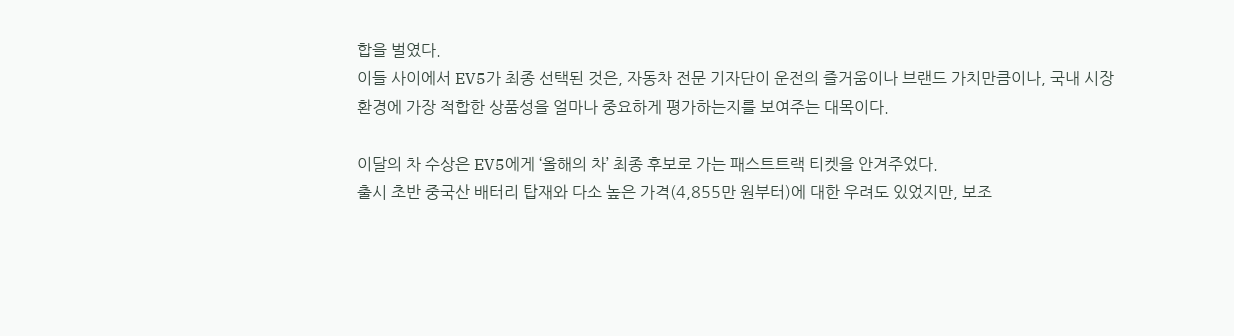합을 벌였다.
이들 사이에서 EV5가 최종 선택된 것은, 자동차 전문 기자단이 운전의 즐거움이나 브랜드 가치만큼이나, 국내 시장 환경에 가장 적합한 상품성을 얼마나 중요하게 평가하는지를 보여주는 대목이다.

이달의 차 수상은 EV5에게 ‘올해의 차’ 최종 후보로 가는 패스트트랙 티켓을 안겨주었다.
출시 초반 중국산 배터리 탑재와 다소 높은 가격(4,855만 원부터)에 대한 우려도 있었지만, 보조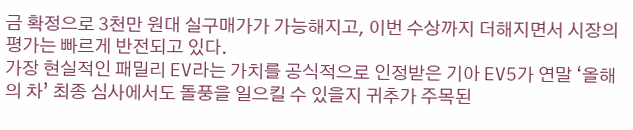금 확정으로 3천만 원대 실구매가가 가능해지고, 이번 수상까지 더해지면서 시장의 평가는 빠르게 반전되고 있다.
가장 현실적인 패밀리 EV라는 가치를 공식적으로 인정받은 기아 EV5가 연말 ‘올해의 차’ 최종 심사에서도 돌풍을 일으킬 수 있을지 귀추가 주목된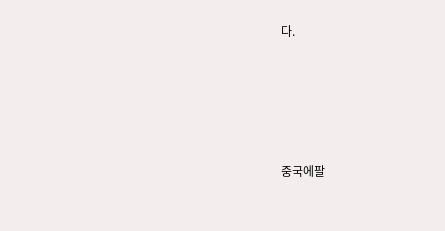다.






중국에팔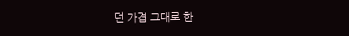던 가겹 그대로 한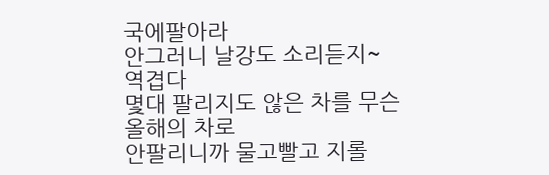국에팔아라
안그러니 날강도 소리듣지~
역겹다
몇대 팔리지도 않은 차를 무슨 올해의 차로
안팔리니까 물고빨고 지롤